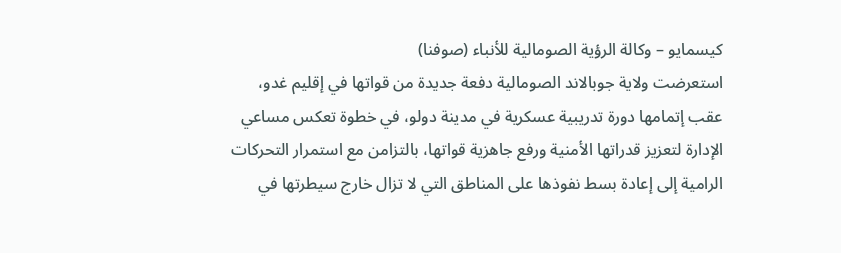كيسمايو – وكالة الرؤية الصومالية للأنباء (صوفنا)
استعرضت ولاية جوبالاند الصومالية دفعة جديدة من قواتها في إقليم غدو، عقب إتمامها دورة تدريبية عسكرية في مدينة دولو، في خطوة تعكس مساعي الإدارة لتعزيز قدراتها الأمنية ورفع جاهزية قواتها، بالتزامن مع استمرار التحركات الرامية إلى إعادة بسط نفوذها على المناطق التي لا تزال خارج سيطرتها في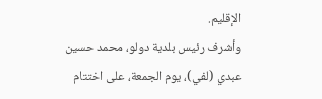الإقليم.
وأشرف رئيس بلدية دولو، محمد حسين عبدي (لفي)، يوم الجمعة، على اختتام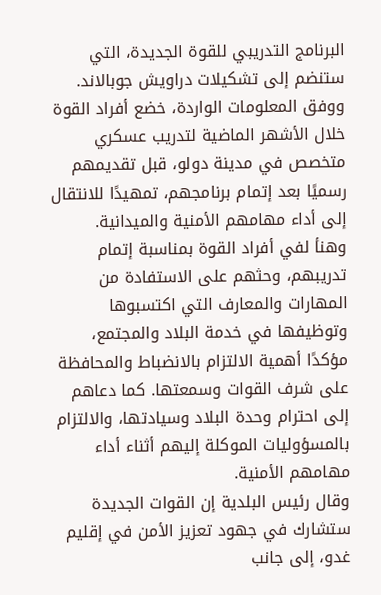البرنامج التدريبي للقوة الجديدة، التي ستنضم إلى تشكيلات دراويش جوبالاند. ووفق المعلومات الواردة، خضع أفراد القوة خلال الأشهر الماضية لتدريب عسكري متخصص في مدينة دولو، قبل تقديمهم رسميًا بعد إتمام برنامجهم، تمهيدًا للانتقال إلى أداء مهامهم الأمنية والميدانية.
وهنأ لفي أفراد القوة بمناسبة إتمام تدريبهم، وحثهم على الاستفادة من المهارات والمعارف التي اكتسبوها وتوظيفها في خدمة البلاد والمجتمع، مؤكدًا أهمية الالتزام بالانضباط والمحافظة على شرف القوات وسمعتها. كما دعاهم إلى احترام وحدة البلاد وسيادتها، والالتزام بالمسؤوليات الموكلة إليهم أثناء أداء مهامهم الأمنية.
وقال رئيس البلدية إن القوات الجديدة ستشارك في جهود تعزيز الأمن في إقليم غدو، إلى جانب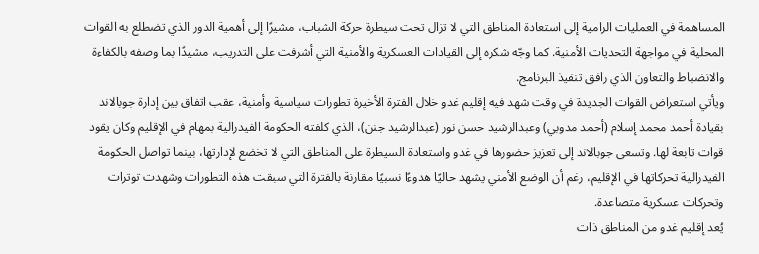المساهمة في العمليات الرامية إلى استعادة المناطق التي لا تزال تحت سيطرة حركة الشباب، مشيرًا إلى أهمية الدور الذي تضطلع به القوات المحلية في مواجهة التحديات الأمنية. كما وجّه شكره إلى القيادات العسكرية والأمنية التي أشرفت على التدريب، مشيدًا بما وصفه بالكفاءة والانضباط والتعاون الذي رافق تنفيذ البرنامج.
ويأتي استعراض القوات الجديدة في وقت شهد فيه إقليم غدو خلال الفترة الأخيرة تطورات سياسية وأمنية، عقب اتفاق بين إدارة جوبالاند بقيادة أحمد محمد إسلام (أحمد مدوبي) وعبدالرشيد حسن نور (عبدالرشيد جنن)، الذي كلفته الحكومة الفيدرالية بمهام في الإقليم وكان يقود قوات تابعة لها. وتسعى جوبالاند إلى تعزيز حضورها في غدو واستعادة السيطرة على المناطق التي لا تخضع لإدارتها، بينما تواصل الحكومة الفيدرالية تحركاتها في الإقليم، رغم أن الوضع الأمني يشهد حاليًا هدوءًا نسبيًا مقارنة بالفترة التي سبقت هذه التطورات وشهدت توترات وتحركات عسكرية متصاعدة.
يُعد إقليم غدو من المناطق ذات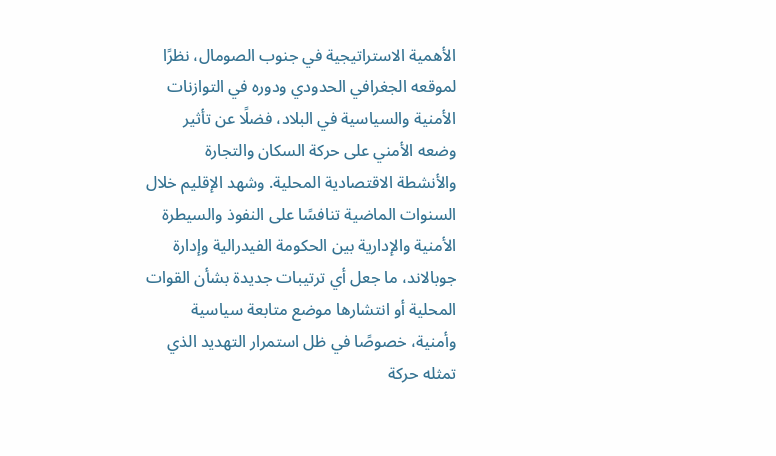الأهمية الاستراتيجية في جنوب الصومال، نظرًا لموقعه الجغرافي الحدودي ودوره في التوازنات الأمنية والسياسية في البلاد، فضلًا عن تأثير وضعه الأمني على حركة السكان والتجارة والأنشطة الاقتصادية المحلية. وشهد الإقليم خلال السنوات الماضية تنافسًا على النفوذ والسيطرة الأمنية والإدارية بين الحكومة الفيدرالية وإدارة جوبالاند، ما جعل أي ترتيبات جديدة بشأن القوات المحلية أو انتشارها موضع متابعة سياسية وأمنية، خصوصًا في ظل استمرار التهديد الذي تمثله حركة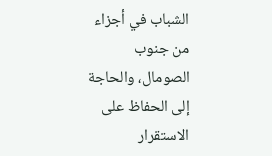الشباب في أجزاء من جنوب الصومال، والحاجة إلى الحفاظ على الاستقرار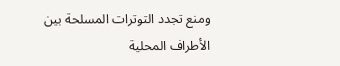ومنع تجدد التوترات المسلحة بين الأطراف المحلية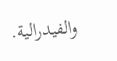والفيدرالية.